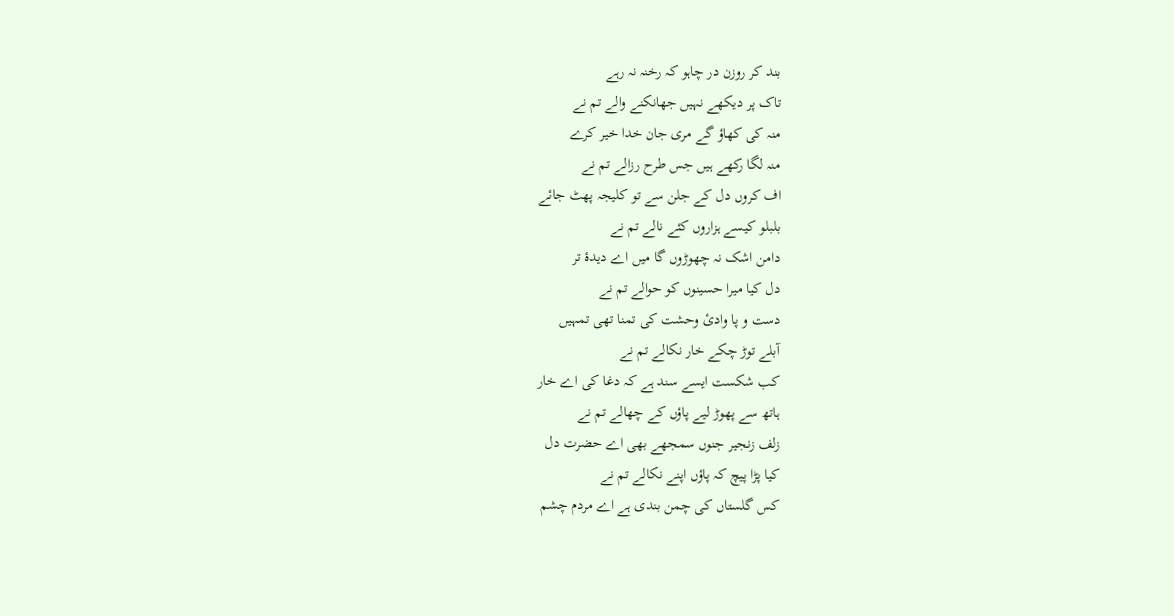بند کر روزن در چاہو کہ رخنہ نہ رہے
تاک پر دیکھے نہیں جھانکنے والے تم نے
منہ کی کھاؤ گے مری جان خدا خیر کرے
منہ لگا رکھے ہیں جس طرح رزالے تم نے
اف کروں دل کے جلن سے تو کلیجہ پھٹ جائے
بلبلو کیسے ہزاروں کئے نالے تم نے
دامن اشک نہ چھوڑوں گا میں اے دیدۂ تر
دل کیا میرا حسینوں کو حوالے تم نے
دست و پا وادئ وحشت کی تمنا تھی تمہیں
آبلے توڑ چکے خار نکالے تم نے
کب شکست ایسے سند ہے کہ دغا کی اے خار
ہاتھ سے پھوڑ لیے پاؤں کے چھالے تم نے
زلف زنجیر جنوں سمجھے بھی اے حضرت دل
کیا پڑا پیچ کہ پاؤں اپنے نکالے تم نے
کس گلستاں کی چمن بندی ہے اے مردم چشم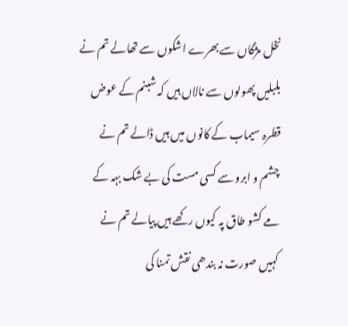نخل مژگاں سے بھرے اشکوں سے تھالے تم نے
بلبلیں پھولوں سے نالاں ہیں کہ شبنم کے عوض
قطرہ سیماب کے کانوں میں ہیں ڈالے تم نے
چشم و ابرو سے کسی مست کی بے شک بہہ کے
مے کشو طاق پہ کیوں رکھے ہیں پیالے تم نے
کہیں صورت نہ بندھی نقش تمنا کی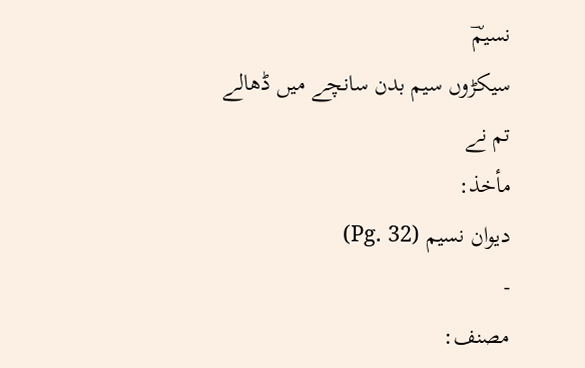نسیمؔ
سیکڑوں سیم بدن سانچے میں ڈھالے تم نے
مأخذ:
دیوان نسیم (Pg. 32)
-
مصنف: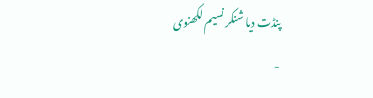پنڈت دیا شنکر نسیم لکھنوی
-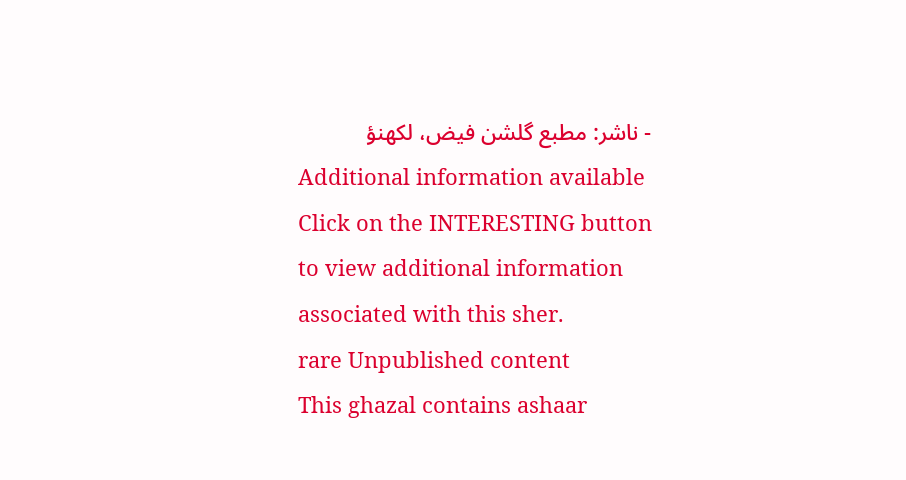- ناشر: مطبع گلشن فیض، لکھنؤ
Additional information available
Click on the INTERESTING button to view additional information associated with this sher.
rare Unpublished content
This ghazal contains ashaar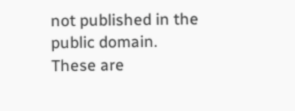not published in the public domain. These are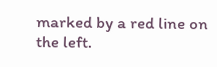marked by a red line on the left.